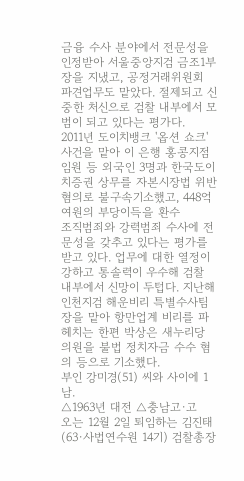금융 수사 분야에서 전문성을 인정받아 서울중앙지검 금조1부장을 지냈고, 공정거래위원회 파견업무도 맡았다. 절제되고 신중한 처신으로 검찰 내부에서 모범이 되고 있다는 평가다.
2011년 도이치뱅크 '옵션 쇼크' 사건을 맡아 이 은행 홍콩지점 임원 등 외국인 3명과 한국도이치증권 상무를 자본시장법 위반 혐의로 불구속기소했고, 448억 여원의 부당이득을 환수
조직범죄와 강력범죄 수사에 전문성을 갖추고 있다는 평가를 받고 있다. 업무에 대한 열정이 강하고 통솔력이 우수해 검찰 내부에서 신망이 두텁다. 지난해 인천지검 해운비리 특별수사팀장을 맡아 항만업계 비리를 파헤치는 한편 박상은 새누리당 의원을 불법 정치자금 수수 혐의 등으로 기소했다.
부인 강미경(51) 씨와 사이에 1남.
△1963년 대전 △충남고·고
오는 12월 2일 퇴임하는 김진태(63·사법연수원 14기) 검찰총장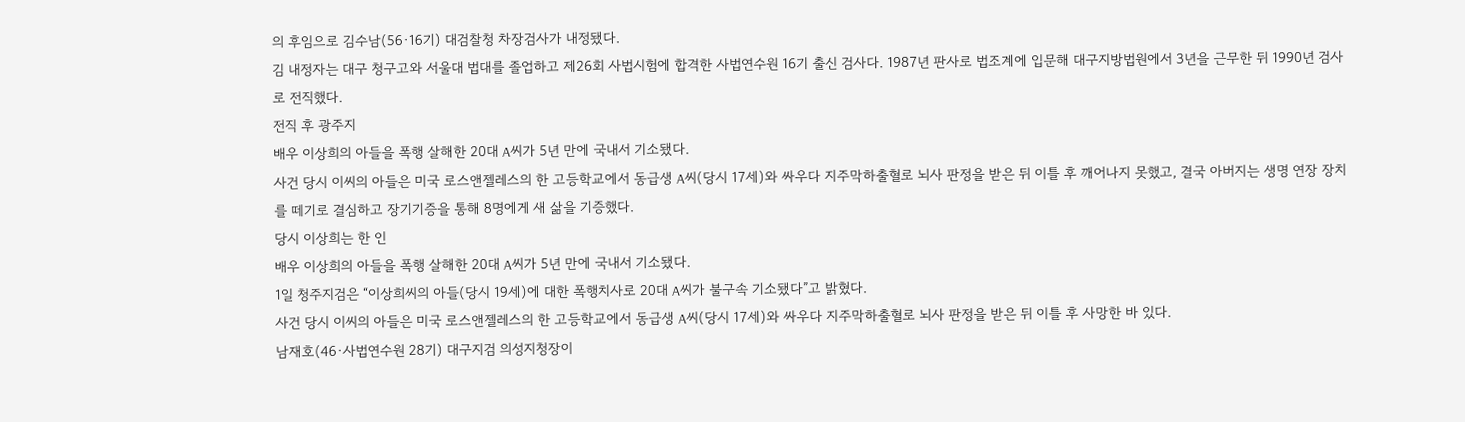의 후임으로 김수남(56·16기) 대검찰청 차장검사가 내정됐다.
김 내정자는 대구 청구고와 서울대 법대를 졸업하고 제26회 사법시험에 합격한 사법연수원 16기 출신 검사다. 1987년 판사로 법조계에 입문해 대구지방법원에서 3년을 근무한 뒤 1990년 검사로 전직했다.
전직 후 광주지
배우 이상희의 아들을 폭행 살해한 20대 A씨가 5년 만에 국내서 기소됐다.
사건 당시 이씨의 아들은 미국 로스앤젤레스의 한 고등학교에서 동급생 A씨(당시 17세)와 싸우다 지주막하출혈로 뇌사 판정을 받은 뒤 이틀 후 깨어나지 못했고, 결국 아버지는 생명 연장 장치를 떼기로 결심하고 장기기증을 통해 8명에게 새 삶을 기증했다.
당시 이상희는 한 인
배우 이상희의 아들을 폭행 살해한 20대 A씨가 5년 만에 국내서 기소됐다.
1일 청주지검은 “이상희씨의 아들(당시 19세)에 대한 폭행치사로 20대 A씨가 불구속 기소됐다”고 밝혔다.
사건 당시 이씨의 아들은 미국 로스앤젤레스의 한 고등학교에서 동급생 A씨(당시 17세)와 싸우다 지주막하출혈로 뇌사 판정을 받은 뒤 이틀 후 사망한 바 있다.
남재호(46·사법연수원 28기) 대구지검 의성지청장이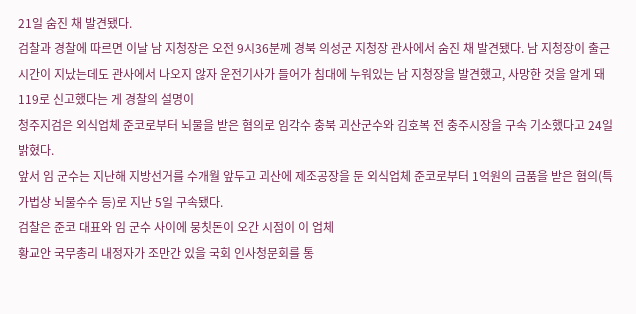21일 숨진 채 발견됐다.
검찰과 경찰에 따르면 이날 남 지청장은 오전 9시36분께 경북 의성군 지청장 관사에서 숨진 채 발견됐다. 남 지청장이 출근시간이 지났는데도 관사에서 나오지 않자 운전기사가 들어가 침대에 누워있는 남 지청장을 발견했고, 사망한 것을 알게 돼 119로 신고했다는 게 경찰의 설명이
청주지검은 외식업체 준코로부터 뇌물을 받은 혐의로 임각수 충북 괴산군수와 김호복 전 충주시장을 구속 기소했다고 24일 밝혔다.
앞서 임 군수는 지난해 지방선거를 수개월 앞두고 괴산에 제조공장을 둔 외식업체 준코로부터 1억원의 금품을 받은 혐의(특가법상 뇌물수수 등)로 지난 5일 구속됐다.
검찰은 준코 대표와 임 군수 사이에 뭉칫돈이 오간 시점이 이 업체
황교안 국무총리 내정자가 조만간 있을 국회 인사청문회를 통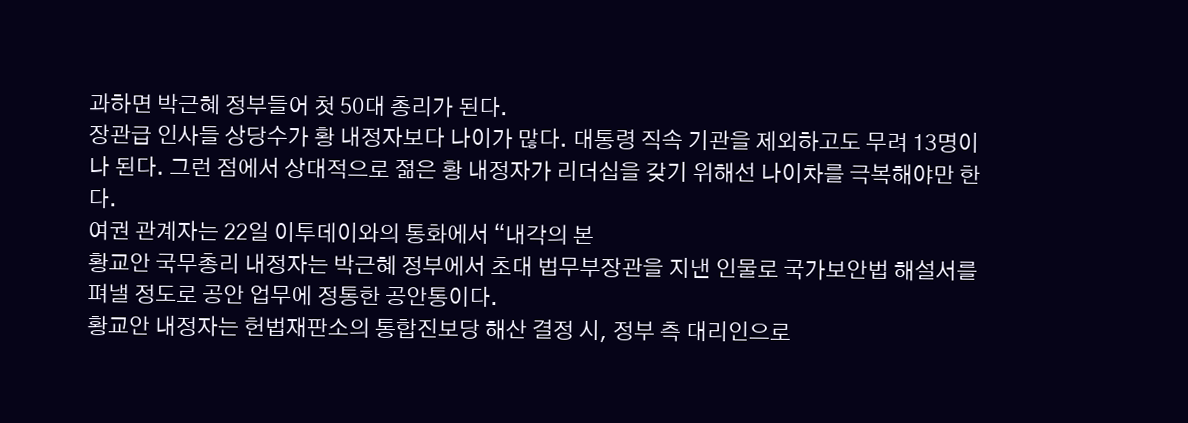과하면 박근혜 정부들어 첫 50대 총리가 된다.
장관급 인사들 상당수가 황 내정자보다 나이가 많다. 대통령 직속 기관을 제외하고도 무려 13명이나 된다. 그런 점에서 상대적으로 젊은 황 내정자가 리더십을 갖기 위해선 나이차를 극복해야만 한다.
여권 관계자는 22일 이투데이와의 통화에서 “내각의 본
황교안 국무총리 내정자는 박근혜 정부에서 초대 법무부장관을 지낸 인물로 국가보안법 해설서를 펴낼 정도로 공안 업무에 정통한 공안통이다.
황교안 내정자는 헌법재판소의 통합진보당 해산 결정 시, 정부 측 대리인으로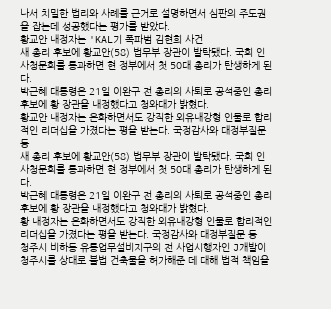나서 치밀한 법리와 사례를 근거로 설명하면서 심판의 주도권을 잡는데 성공했다는 평가를 받았다.
황교안 내정자는 'KAL기 폭파범 김현희 사건
새 총리 후보에 황교안(58) 법무부 장관이 발탁됐다. 국회 인사청문회를 통과하면 현 정부에서 첫 50대 총리가 탄생하게 된다.
박근혜 대통령은 21일 이완구 전 총리의 사퇴로 공석중인 총리 후보에 황 장관을 내정했다고 청와대가 밝혔다.
황교안 내정자는 온화하면서도 강직한 외유내강형 인물로 합리적인 리더십을 가졌다는 평을 받는다. 국정감사와 대정부질문 등
새 총리 후보에 황교안(58) 법무부 장관이 발탁됐다. 국회 인사청문회를 통과하면 현 정부에서 첫 50대 총리가 탄생하게 된다.
박근혜 대통령은 21일 이완구 전 총리의 사퇴로 공석중인 총리 후보에 황 장관을 내정했다고 청와대가 밝혔다.
황 내정자는 온화하면서도 강직한 외유내강형 인물로 합리적인 리더십을 가졌다는 평을 받는다. 국정감사와 대정부질문 등
청주시 비하동 유통업무설비지구의 전 사업시행자인 J개발이 청주시를 상대로 불법 건축물을 허가해준 데 대해 법적 책임을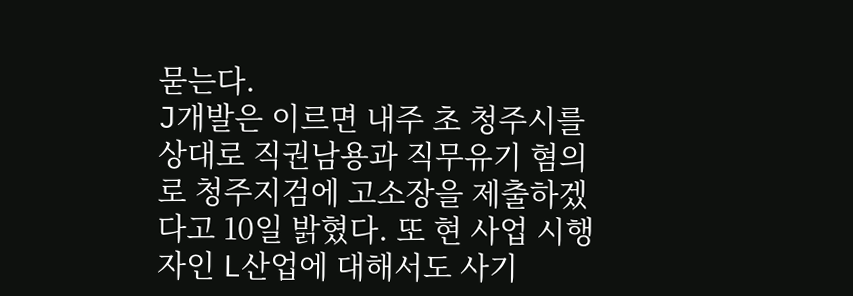묻는다.
J개발은 이르면 내주 초 청주시를 상대로 직권남용과 직무유기 혐의로 청주지검에 고소장을 제출하겠다고 10일 밝혔다. 또 현 사업 시행자인 L산업에 대해서도 사기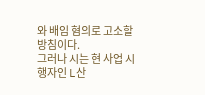와 배임 혐의로 고소할 방침이다.
그러나 시는 현 사업 시행자인 L산